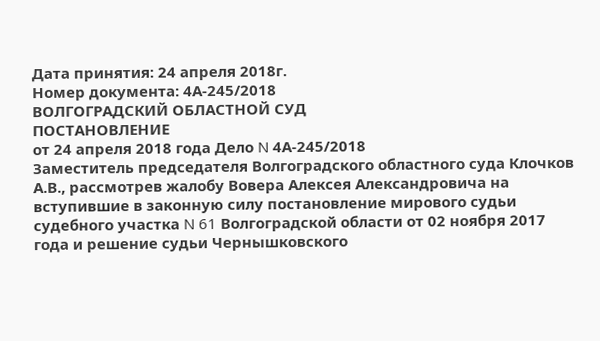Дата принятия: 24 апреля 2018г.
Номер документа: 4А-245/2018
ВОЛГОГРАДСКИЙ ОБЛАСТНОЙ СУД
ПОСТАНОВЛЕНИЕ
от 24 апреля 2018 года Дело N 4А-245/2018
Заместитель председателя Волгоградского областного суда Клочков А.В., рассмотрев жалобу Вовера Алексея Александровича на вступившие в законную силу постановление мирового судьи судебного участка N 61 Волгоградской области от 02 ноября 2017 года и решение судьи Чернышковского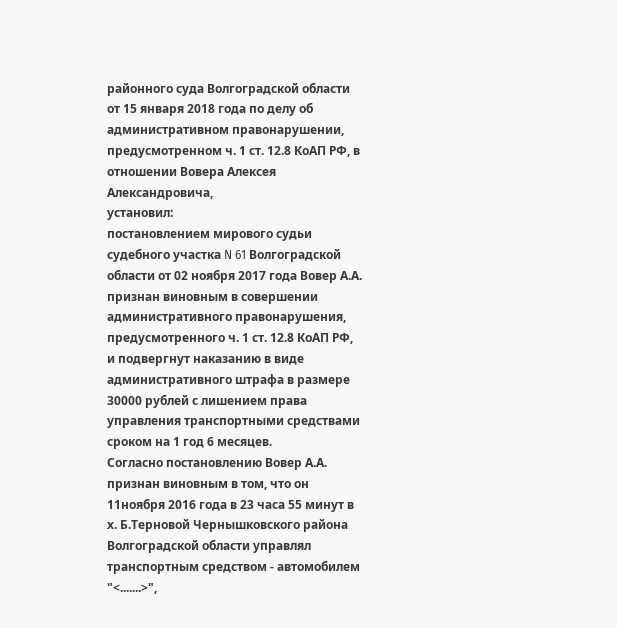районного суда Волгоградской области от 15 января 2018 года по делу об административном правонарушении, предусмотренном ч. 1 ст. 12.8 КоАП РФ, в отношении Вовера Алексея Александровича,
установил:
постановлением мирового судьи судебного участка N 61 Волгоградской области от 02 ноября 2017 года Вовер А.А. признан виновным в совершении административного правонарушения, предусмотренного ч. 1 ст. 12.8 КоАП РФ, и подвергнут наказанию в виде административного штрафа в размере 30000 рублей с лишением права управления транспортными средствами сроком на 1 год 6 месяцев.
Согласно постановлению Вовер А.А. признан виновным в том, что он 11ноября 2016 года в 23 часа 55 минут в х. Б.Терновой Чернышковского района Волгоградской области управлял транспортным средством - автомобилем "<.......>",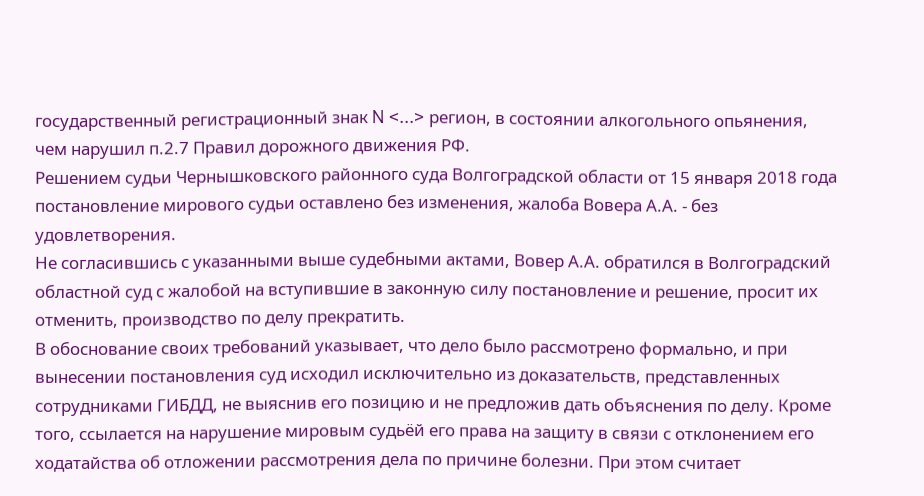государственный регистрационный знак N <...> регион, в состоянии алкогольного опьянения, чем нарушил п.2.7 Правил дорожного движения РФ.
Решением судьи Чернышковского районного суда Волгоградской области от 15 января 2018 года постановление мирового судьи оставлено без изменения, жалоба Вовера А.А. - без удовлетворения.
Не согласившись с указанными выше судебными актами, Вовер А.А. обратился в Волгоградский областной суд с жалобой на вступившие в законную силу постановление и решение, просит их отменить, производство по делу прекратить.
В обоснование своих требований указывает, что дело было рассмотрено формально, и при вынесении постановления суд исходил исключительно из доказательств, представленных сотрудниками ГИБДД, не выяснив его позицию и не предложив дать объяснения по делу. Кроме того, ссылается на нарушение мировым судьёй его права на защиту в связи с отклонением его ходатайства об отложении рассмотрения дела по причине болезни. При этом считает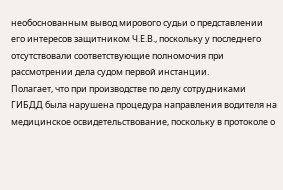необоснованным вывод мирового судьи о представлении его интересов защитником Ч.Е.В., поскольку у последнего отсутствовали соответствующие полномочия при рассмотрении дела судом первой инстанции.
Полагает, что при производстве по делу сотрудниками ГИБДД была нарушена процедура направления водителя на медицинское освидетельствование, поскольку в протоколе о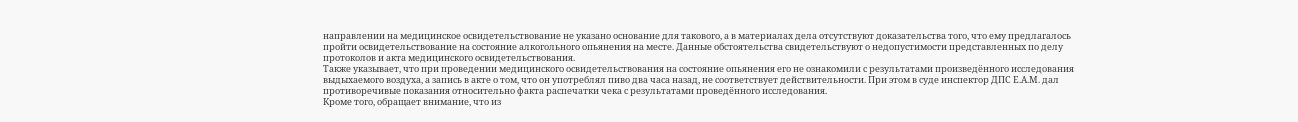направлении на медицинское освидетельствование не указано основание для такового, а в материалах дела отсутствуют доказательства того, что ему предлагалось пройти освидетельствование на состояние алкогольного опьянения на месте. Данные обстоятельства свидетельствуют о недопустимости представленных по делу протоколов и акта медицинского освидетельствования.
Также указывает, что при проведении медицинского освидетельствования на состояние опьянения его не ознакомили с результатами произведённого исследования выдыхаемого воздуха, а запись в акте о том, что он употреблял пиво два часа назад, не соответствует действительности. При этом в суде инспектор ДПС Е.А.М. дал противоречивые показания относительно факта распечатки чека с результатами проведённого исследования.
Кроме того, обращает внимание, что из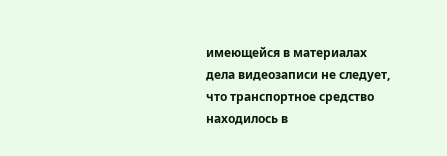имеющейся в материалах дела видеозаписи не следует, что транспортное средство находилось в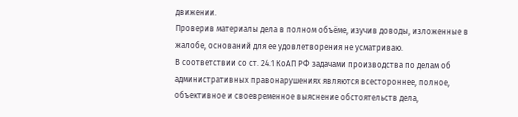движении.
Проверив материалы дела в полном объёме, изучив доводы, изложенные в жалобе, оснований для ее удовлетворения не усматриваю.
В соответствии со ст. 24.1 КоАП РФ задачами производства по делам об административных правонарушениях являются всестороннее, полное, объективное и своевременное выяснение обстоятельств дела,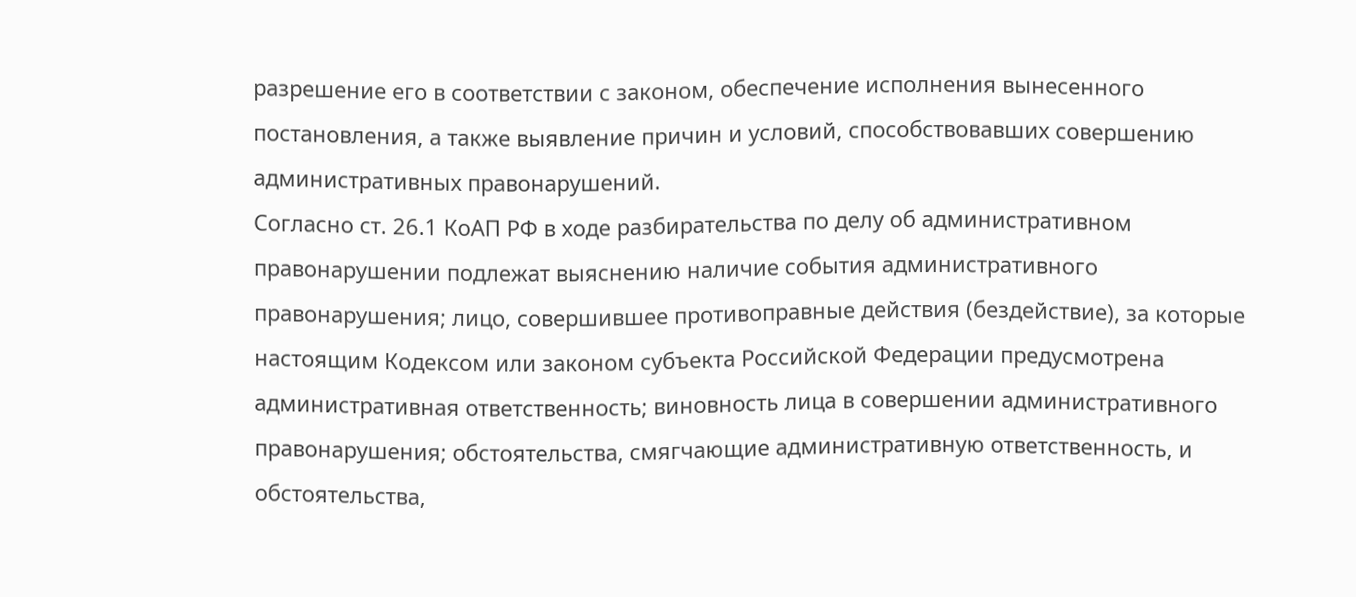разрешение его в соответствии с законом, обеспечение исполнения вынесенного постановления, а также выявление причин и условий, способствовавших совершению административных правонарушений.
Согласно ст. 26.1 КоАП РФ в ходе разбирательства по делу об административном правонарушении подлежат выяснению наличие события административного правонарушения; лицо, совершившее противоправные действия (бездействие), за которые настоящим Кодексом или законом субъекта Российской Федерации предусмотрена административная ответственность; виновность лица в совершении административного правонарушения; обстоятельства, смягчающие административную ответственность, и обстоятельства,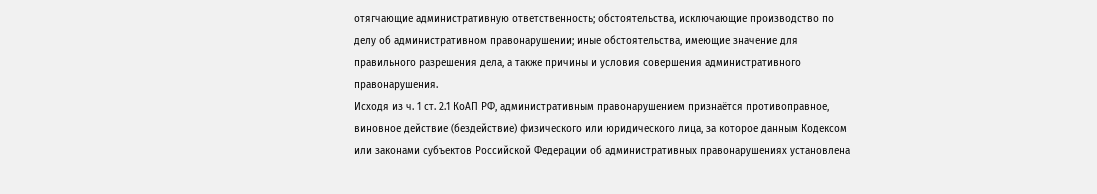отягчающие административную ответственность; обстоятельства, исключающие производство по делу об административном правонарушении; иные обстоятельства, имеющие значение для правильного разрешения дела, а также причины и условия совершения административного правонарушения.
Исходя из ч. 1 ст. 2.1 КоАП РФ, административным правонарушением признаётся противоправное, виновное действие (бездействие) физического или юридического лица, за которое данным Кодексом или законами субъектов Российской Федерации об административных правонарушениях установлена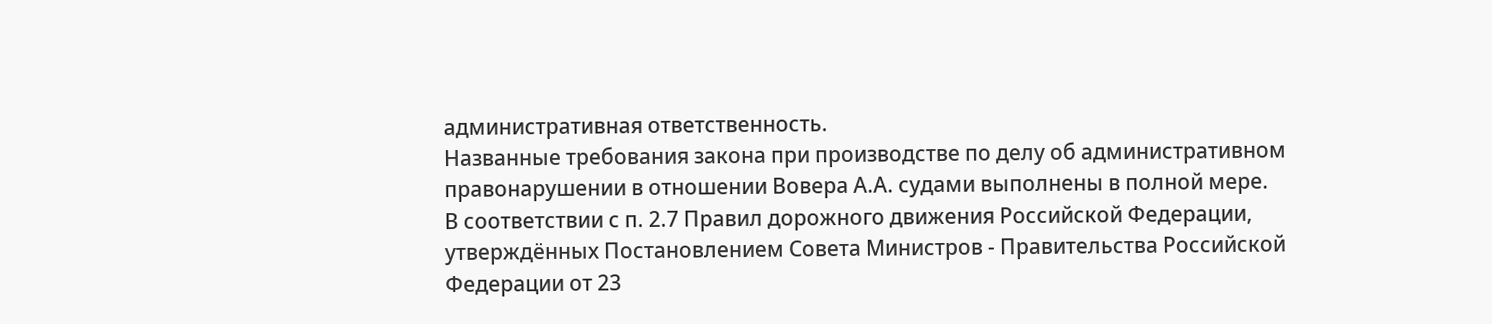административная ответственность.
Названные требования закона при производстве по делу об административном правонарушении в отношении Вовера А.А. судами выполнены в полной мере.
В соответствии с п. 2.7 Правил дорожного движения Российской Федерации, утверждённых Постановлением Совета Министров - Правительства Российской Федерации от 23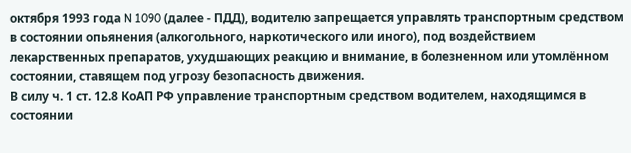октября 1993 года N 1090 (далее - ПДД), водителю запрещается управлять транспортным средством в состоянии опьянения (алкогольного, наркотического или иного), под воздействием лекарственных препаратов, ухудшающих реакцию и внимание, в болезненном или утомлённом состоянии, ставящем под угрозу безопасность движения.
В силу ч. 1 ст. 12.8 КоАП РФ управление транспортным средством водителем, находящимся в состоянии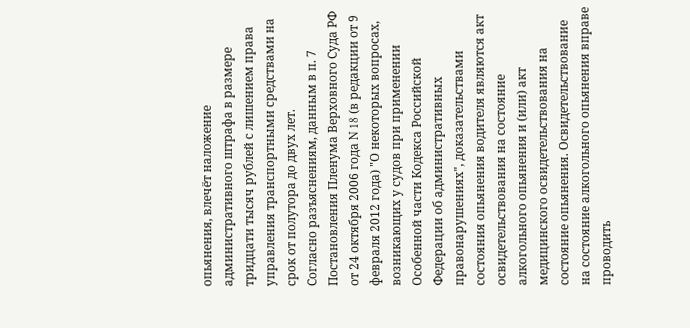опьянения, влечёт наложение административного штрафа в размере тридцати тысяч рублей с лишением права управления транспортными средствами на срок от полутора до двух лет.
Согласно разъяснениям, данным в п. 7 Постановления Пленума Верховного Суда РФ от 24 октября 2006 года N 18 (в редакции от 9 февраля 2012 года) "О некоторых вопросах, возникающих у судов при применении Особенной части Кодекса Российской Федерации об административных правонарушениях", доказательствами состояния опьянения водителя являются акт освидетельствования на состояние алкогольного опьянения и (или) акт медицинского освидетельствования на состояние опьянения. Освидетельствование на состояние алкогольного опьянения вправе проводить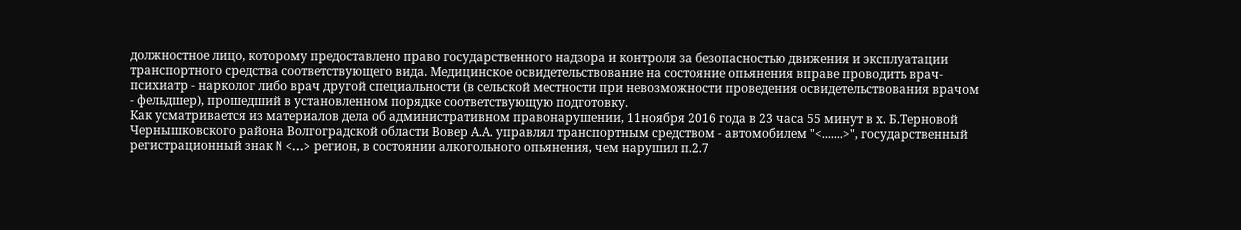должностное лицо, которому предоставлено право государственного надзора и контроля за безопасностью движения и эксплуатации транспортного средства соответствующего вида. Медицинское освидетельствование на состояние опьянения вправе проводить врач-психиатр - нарколог либо врач другой специальности (в сельской местности при невозможности проведения освидетельствования врачом - фельдшер), прошедший в установленном порядке соответствующую подготовку.
Как усматривается из материалов дела об административном правонарушении, 11ноября 2016 года в 23 часа 55 минут в х. Б.Терновой Чернышковского района Волгоградской области Вовер А.А. управлял транспортным средством - автомобилем "<.......>", государственный регистрационный знак N <...> регион, в состоянии алкогольного опьянения, чем нарушил п.2.7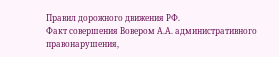Правил дорожного движения РФ.
Факт совершения Вовером А.А. административного правонарушения,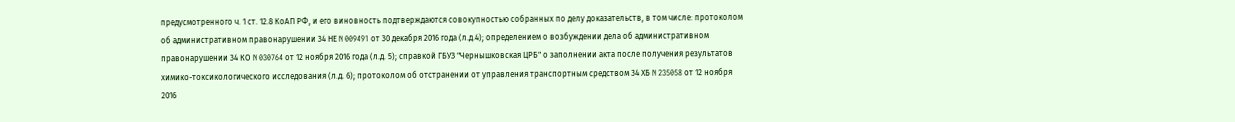предусмотренного ч. 1 ст. 12.8 КоАП РФ, и его виновность подтверждаются совокупностью собранных по делу доказательств, в том числе: протоколом об административном правонарушении 34 НЕ N 009491 от 30 декабря 2016 года (л.д.4); определением о возбуждении дела об административном правонарушении 34 КО N 030764 от 12 ноября 2016 года (л.д. 5); справкой ГБУЗ "Чернышковская ЦРБ" о заполнении акта после получения результатов химико-токсикологического исследования (л.д. 6); протоколом об отстранении от управления транспортным средством 34 ХБ N 235058 от 12 ноября 2016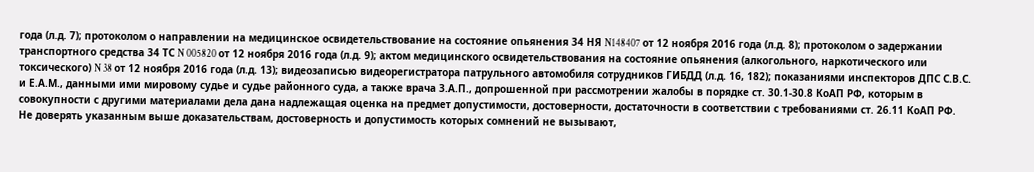года (л.д. 7); протоколом о направлении на медицинское освидетельствование на состояние опьянения 34 НЯ N148407 от 12 ноября 2016 года (л.д. 8); протоколом о задержании транспортного средства 34 ТС N 005820 от 12 ноября 2016 года (л.д. 9); актом медицинского освидетельствования на состояние опьянения (алкогольного, наркотического или токсического) N 38 от 12 ноября 2016 года (л.д. 13); видеозаписью видеорегистратора патрульного автомобиля сотрудников ГИБДД (л.д. 16, 182); показаниями инспекторов ДПС С.В.С. и Е.А.М., данными ими мировому судье и судье районного суда, а также врача З.А.П., допрошенной при рассмотрении жалобы в порядке ст. 30.1-30.8 КоАП РФ, которым в совокупности с другими материалами дела дана надлежащая оценка на предмет допустимости, достоверности, достаточности в соответствии с требованиями ст. 26.11 КоАП РФ.
Не доверять указанным выше доказательствам, достоверность и допустимость которых сомнений не вызывают,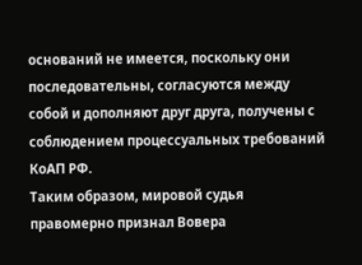оснований не имеется, поскольку они последовательны, согласуются между собой и дополняют друг друга, получены с соблюдением процессуальных требований КоАП РФ.
Таким образом, мировой судья правомерно признал Вовера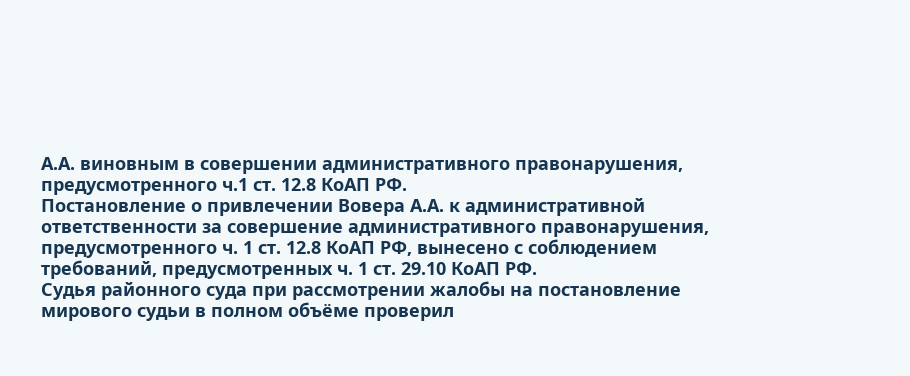А.А. виновным в совершении административного правонарушения, предусмотренного ч.1 ст. 12.8 КоАП РФ.
Постановление о привлечении Вовера А.А. к административной ответственности за совершение административного правонарушения, предусмотренного ч. 1 ст. 12.8 КоАП РФ, вынесено с соблюдением требований, предусмотренных ч. 1 ст. 29.10 КоАП РФ.
Судья районного суда при рассмотрении жалобы на постановление мирового судьи в полном объёме проверил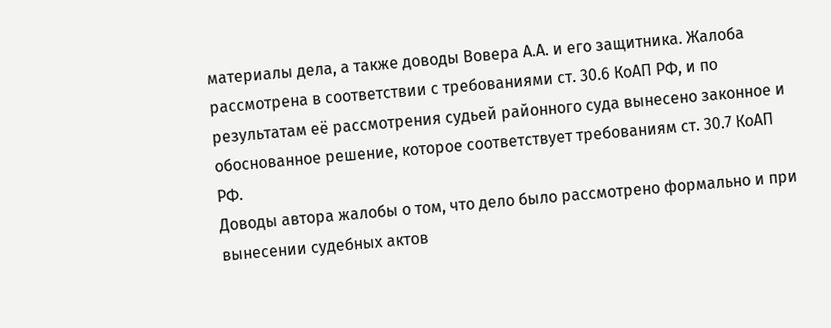материалы дела, а также доводы Вовера А.А. и его защитника. Жалоба рассмотрена в соответствии с требованиями ст. 30.6 КоАП РФ, и по результатам её рассмотрения судьей районного суда вынесено законное и обоснованное решение, которое соответствует требованиям ст. 30.7 КоАП РФ.
Доводы автора жалобы о том, что дело было рассмотрено формально и при вынесении судебных актов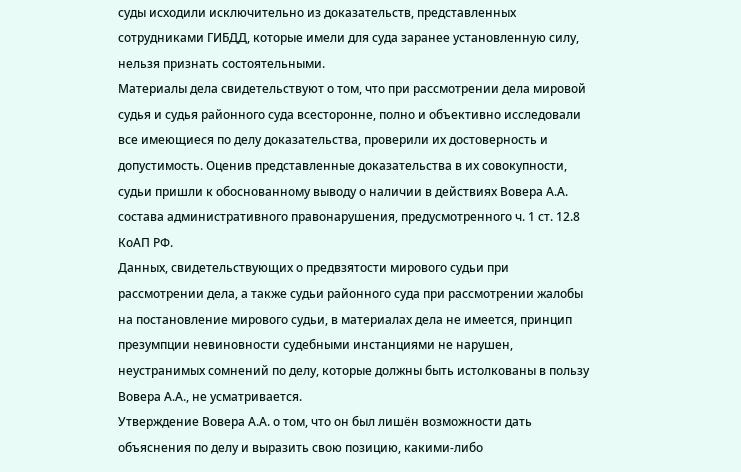суды исходили исключительно из доказательств, представленных сотрудниками ГИБДД, которые имели для суда заранее установленную силу, нельзя признать состоятельными.
Материалы дела свидетельствуют о том, что при рассмотрении дела мировой судья и судья районного суда всесторонне, полно и объективно исследовали все имеющиеся по делу доказательства, проверили их достоверность и допустимость. Оценив представленные доказательства в их совокупности, судьи пришли к обоснованному выводу о наличии в действиях Вовера А.А. состава административного правонарушения, предусмотренного ч. 1 ст. 12.8 КоАП РФ.
Данных, свидетельствующих о предвзятости мирового судьи при рассмотрении дела, а также судьи районного суда при рассмотрении жалобы на постановление мирового судьи, в материалах дела не имеется, принцип презумпции невиновности судебными инстанциями не нарушен, неустранимых сомнений по делу, которые должны быть истолкованы в пользу Вовера А.А., не усматривается.
Утверждение Вовера А.А. о том, что он был лишён возможности дать объяснения по делу и выразить свою позицию, какими-либо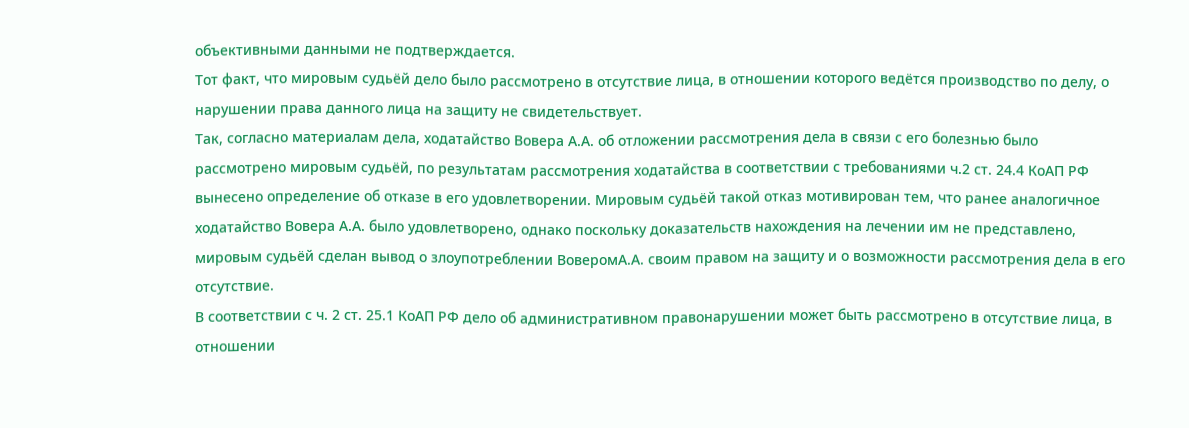объективными данными не подтверждается.
Тот факт, что мировым судьёй дело было рассмотрено в отсутствие лица, в отношении которого ведётся производство по делу, о нарушении права данного лица на защиту не свидетельствует.
Так, согласно материалам дела, ходатайство Вовера А.А. об отложении рассмотрения дела в связи с его болезнью было рассмотрено мировым судьёй, по результатам рассмотрения ходатайства в соответствии с требованиями ч.2 ст. 24.4 КоАП РФ вынесено определение об отказе в его удовлетворении. Мировым судьёй такой отказ мотивирован тем, что ранее аналогичное ходатайство Вовера А.А. было удовлетворено, однако поскольку доказательств нахождения на лечении им не представлено, мировым судьёй сделан вывод о злоупотреблении ВоверомА.А. своим правом на защиту и о возможности рассмотрения дела в его отсутствие.
В соответствии с ч. 2 ст. 25.1 КоАП РФ дело об административном правонарушении может быть рассмотрено в отсутствие лица, в отношении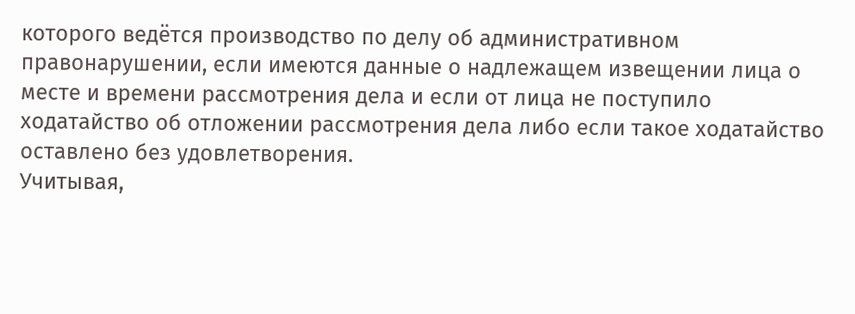которого ведётся производство по делу об административном правонарушении, если имеются данные о надлежащем извещении лица о месте и времени рассмотрения дела и если от лица не поступило ходатайство об отложении рассмотрения дела либо если такое ходатайство оставлено без удовлетворения.
Учитывая,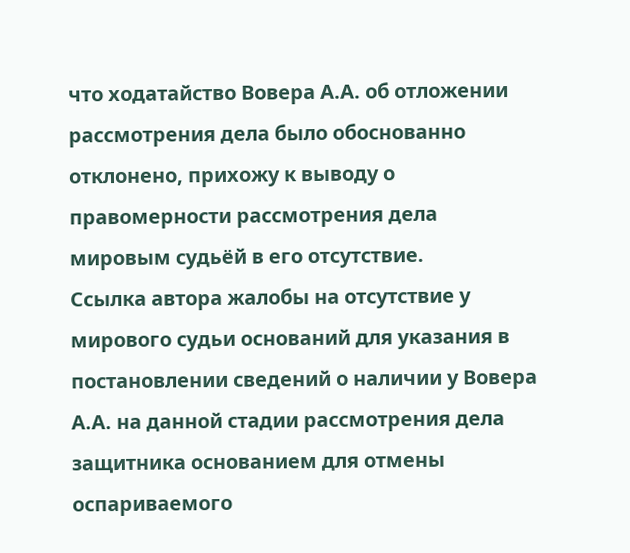что ходатайство Вовера А.А. об отложении рассмотрения дела было обоснованно отклонено, прихожу к выводу о правомерности рассмотрения дела мировым судьёй в его отсутствие.
Ссылка автора жалобы на отсутствие у мирового судьи оснований для указания в постановлении сведений о наличии у Вовера А.А. на данной стадии рассмотрения дела защитника основанием для отмены оспариваемого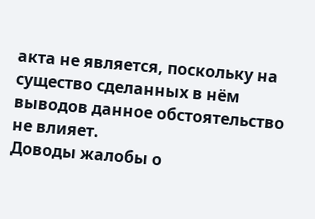акта не является, поскольку на существо сделанных в нём выводов данное обстоятельство не влияет.
Доводы жалобы о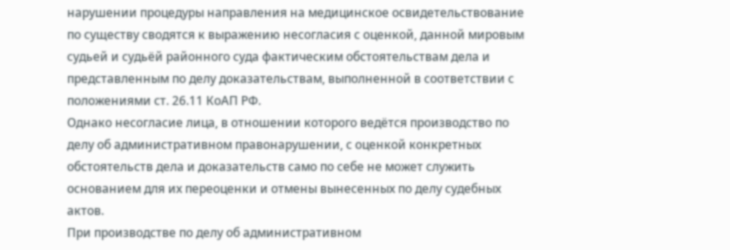нарушении процедуры направления на медицинское освидетельствование по существу сводятся к выражению несогласия с оценкой, данной мировым судьей и судьёй районного суда фактическим обстоятельствам дела и представленным по делу доказательствам, выполненной в соответствии с положениями ст. 26.11 КоАП РФ.
Однако несогласие лица, в отношении которого ведётся производство по делу об административном правонарушении, с оценкой конкретных обстоятельств дела и доказательств само по себе не может служить основанием для их переоценки и отмены вынесенных по делу судебных актов.
При производстве по делу об административном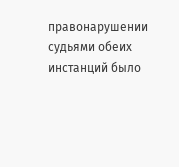правонарушении судьями обеих инстанций было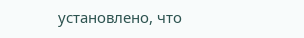установлено, что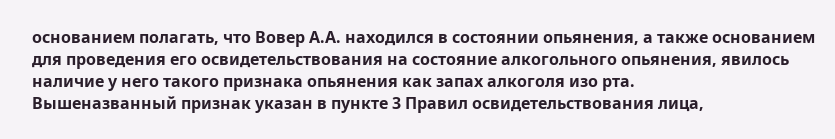основанием полагать, что Вовер А.А. находился в состоянии опьянения, а также основанием для проведения его освидетельствования на состояние алкогольного опьянения, явилось наличие у него такого признака опьянения как запах алкоголя изо рта.
Вышеназванный признак указан в пункте 3 Правил освидетельствования лица,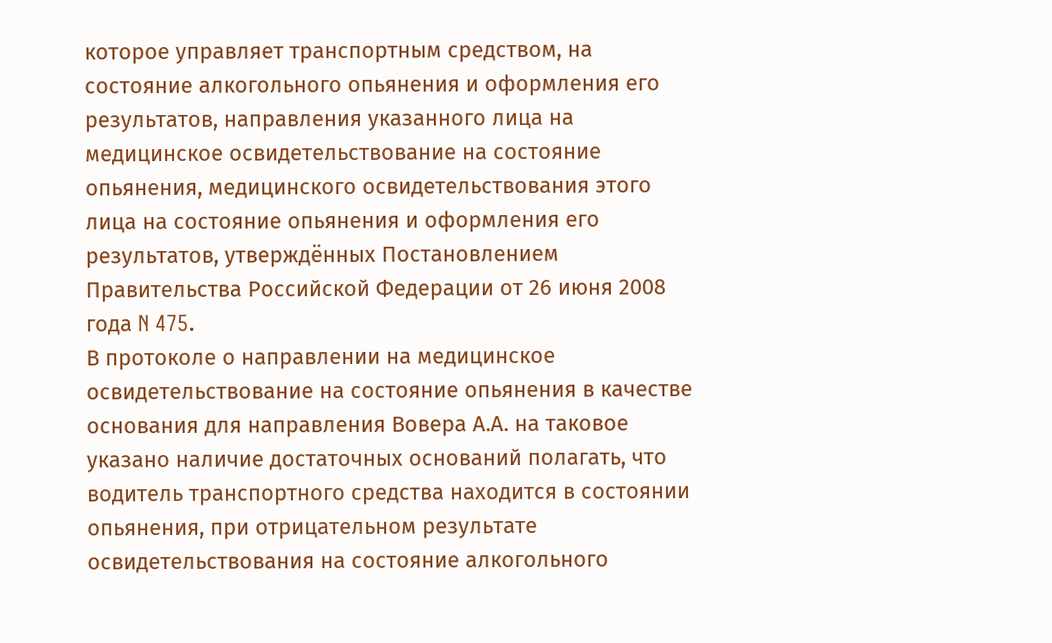которое управляет транспортным средством, на состояние алкогольного опьянения и оформления его результатов, направления указанного лица на медицинское освидетельствование на состояние опьянения, медицинского освидетельствования этого лица на состояние опьянения и оформления его результатов, утверждённых Постановлением Правительства Российской Федерации от 26 июня 2008 года N 475.
В протоколе о направлении на медицинское освидетельствование на состояние опьянения в качестве основания для направления Вовера А.А. на таковое указано наличие достаточных оснований полагать, что водитель транспортного средства находится в состоянии опьянения, при отрицательном результате освидетельствования на состояние алкогольного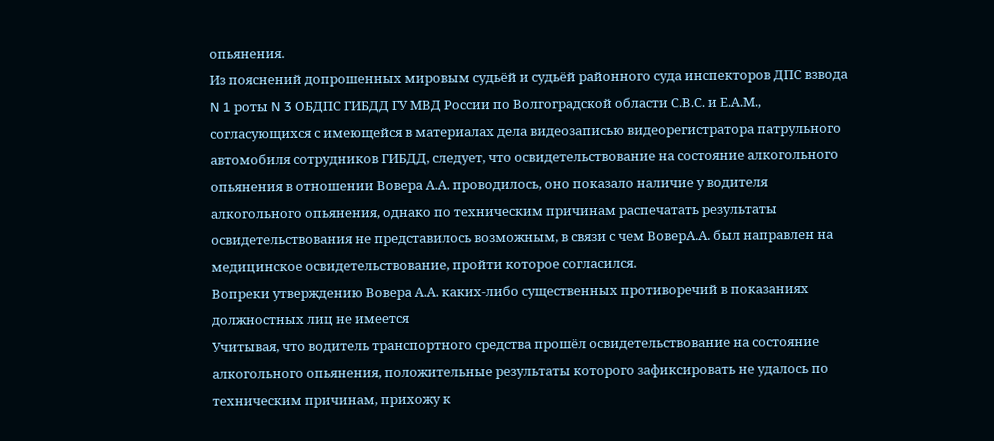опьянения.
Из пояснений допрошенных мировым судьёй и судьёй районного суда инспекторов ДПС взвода N 1 роты N 3 ОБДПС ГИБДД ГУ МВД России по Волгоградской области С.В.С. и Е.А.М., согласующихся с имеющейся в материалах дела видеозаписью видеорегистратора патрульного автомобиля сотрудников ГИБДД, следует, что освидетельствование на состояние алкогольного опьянения в отношении Вовера А.А. проводилось, оно показало наличие у водителя алкогольного опьянения, однако по техническим причинам распечатать результаты освидетельствования не представилось возможным, в связи с чем ВоверА.А. был направлен на медицинское освидетельствование, пройти которое согласился.
Вопреки утверждению Вовера А.А. каких-либо существенных противоречий в показаниях должностных лиц не имеется
Учитывая, что водитель транспортного средства прошёл освидетельствование на состояние алкогольного опьянения, положительные результаты которого зафиксировать не удалось по техническим причинам, прихожу к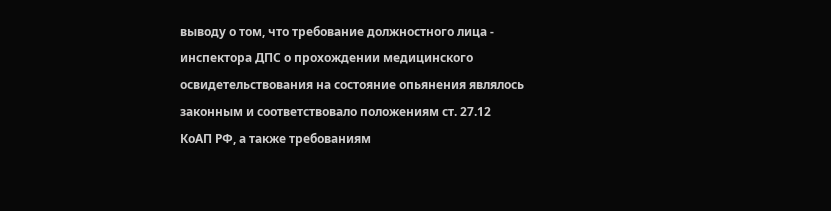выводу о том, что требование должностного лица - инспектора ДПС о прохождении медицинского освидетельствования на состояние опьянения являлось законным и соответствовало положениям ст. 27.12 КоАП РФ, а также требованиям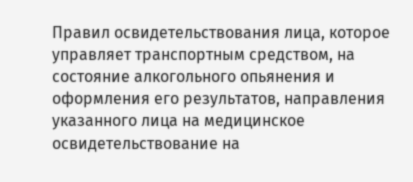Правил освидетельствования лица, которое управляет транспортным средством, на состояние алкогольного опьянения и оформления его результатов, направления указанного лица на медицинское освидетельствование на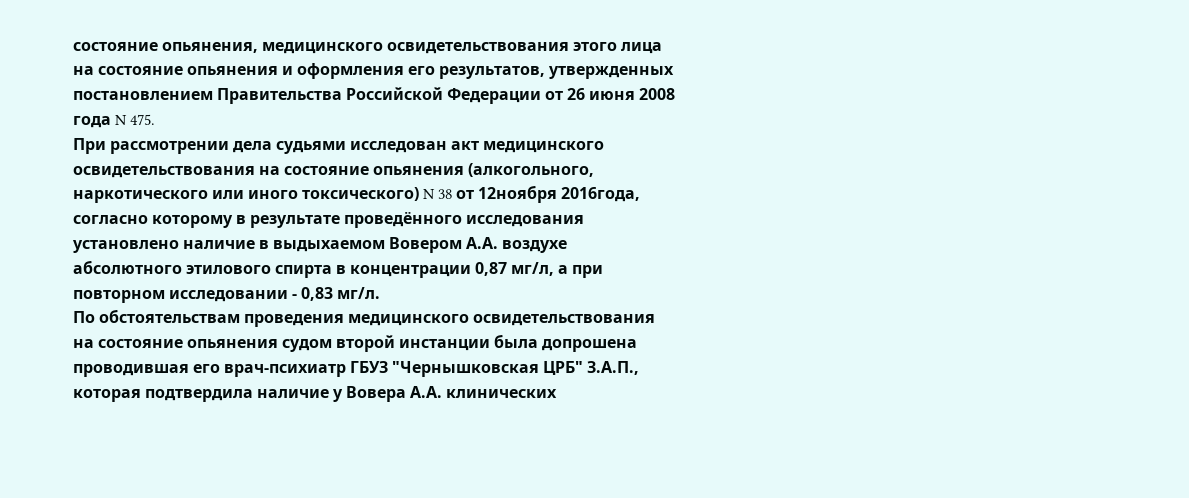состояние опьянения, медицинского освидетельствования этого лица на состояние опьянения и оформления его результатов, утвержденных постановлением Правительства Российской Федерации от 26 июня 2008 года N 475.
При рассмотрении дела судьями исследован акт медицинского освидетельствования на состояние опьянения (алкогольного, наркотического или иного токсического) N 38 от 12ноября 2016года, согласно которому в результате проведённого исследования установлено наличие в выдыхаемом Вовером А.А. воздухе абсолютного этилового спирта в концентрации 0,87 мг/л, а при повторном исследовании - 0,83 мг/л.
По обстоятельствам проведения медицинского освидетельствования на состояние опьянения судом второй инстанции была допрошена проводившая его врач-психиатр ГБУЗ "Чернышковская ЦРБ" З.А.П., которая подтвердила наличие у Вовера А.А. клинических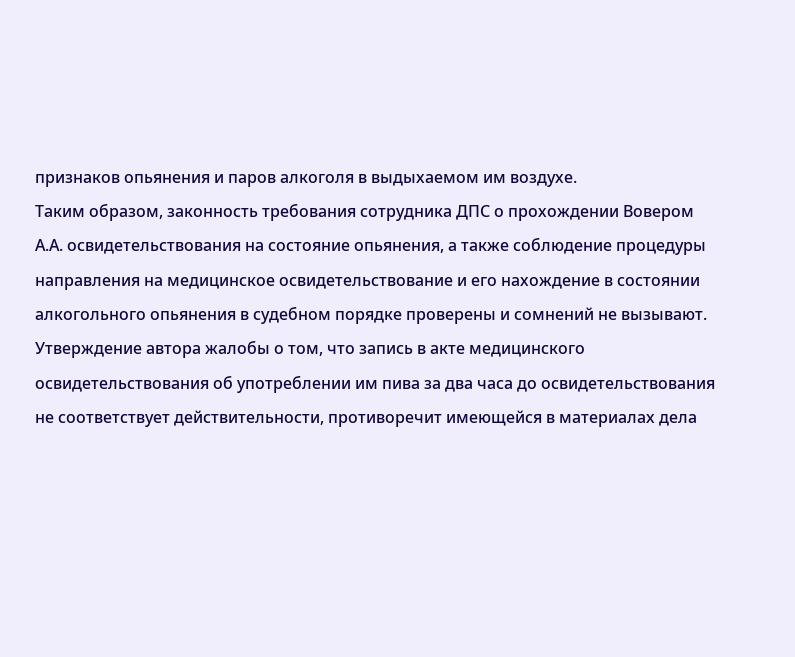признаков опьянения и паров алкоголя в выдыхаемом им воздухе.
Таким образом, законность требования сотрудника ДПС о прохождении Вовером А.А. освидетельствования на состояние опьянения, а также соблюдение процедуры направления на медицинское освидетельствование и его нахождение в состоянии алкогольного опьянения в судебном порядке проверены и сомнений не вызывают.
Утверждение автора жалобы о том, что запись в акте медицинского освидетельствования об употреблении им пива за два часа до освидетельствования не соответствует действительности, противоречит имеющейся в материалах дела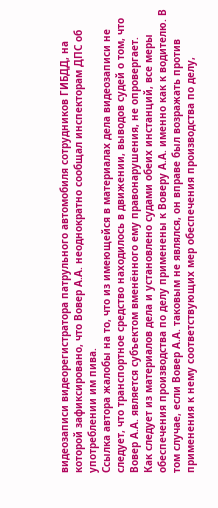видеозаписи видеорегистратора патрульного автомобиля сотрудников ГИБДД, на которой зафиксировано, что Вовер А.А. неоднократно сообщал инспекторам ДПС об употреблении им пива.
Ссылка автора жалобы на то, что из имеющейся в материалах дела видеозаписи не следует, что транспортное средство находилось в движении, выводов судей о том, что Вовер А.А. является субъектом вменённого ему правонарушения, не опровергает.
Как следует из материалов дела и установлено судами обеих инстанций, все меры обеспечения производства по делу применены к Воверу А.А. именно как к водителю. В том случае, если Вовер А.А. таковым не являлся, он вправе был возражать против применения к нему соответствующих мер обеспечения производства по делу,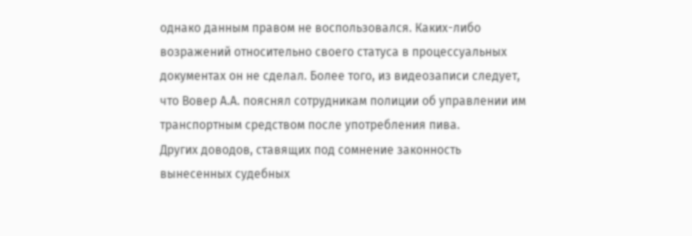однако данным правом не воспользовался. Каких-либо возражений относительно своего статуса в процессуальных документах он не сделал. Более того, из видеозаписи следует, что Вовер А.А. пояснял сотрудникам полиции об управлении им транспортным средством после употребления пива.
Других доводов, ставящих под сомнение законность вынесенных судебных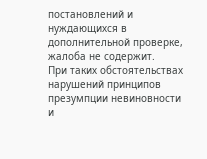постановлений и нуждающихся в дополнительной проверке, жалоба не содержит.
При таких обстоятельствах нарушений принципов презумпции невиновности и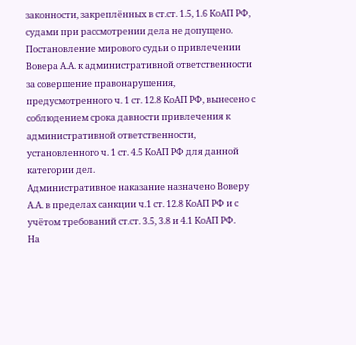законности, закреплённых в ст.ст. 1.5, 1.6 КоАП РФ, судами при рассмотрении дела не допущено.
Постановление мирового судьи о привлечении Вовера А.А. к административной ответственности за совершение правонарушения, предусмотренного ч. 1 ст. 12.8 КоАП РФ, вынесено с соблюдением срока давности привлечения к административной ответственности, установленного ч. 1 ст. 4.5 КоАП РФ для данной категории дел.
Административное наказание назначено Воверу А.А. в пределах санкции ч.1 ст. 12.8 КоАП РФ и с учётом требований ст.ст. 3.5, 3.8 и 4.1 КоАП РФ.
На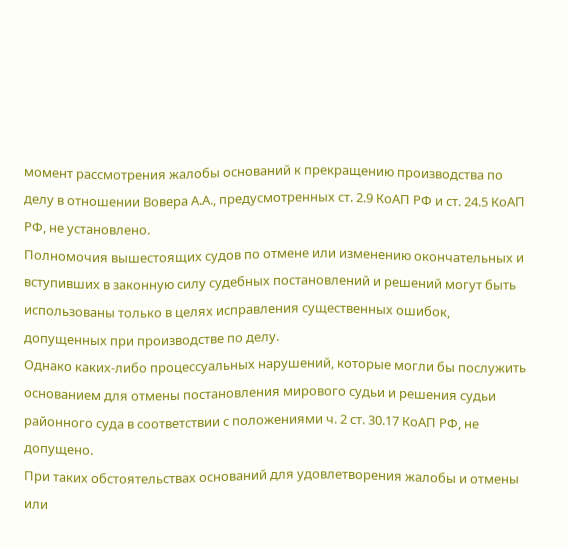момент рассмотрения жалобы оснований к прекращению производства по делу в отношении Вовера А.А., предусмотренных ст. 2.9 КоАП РФ и ст. 24.5 КоАП РФ, не установлено.
Полномочия вышестоящих судов по отмене или изменению окончательных и вступивших в законную силу судебных постановлений и решений могут быть использованы только в целях исправления существенных ошибок, допущенных при производстве по делу.
Однако каких-либо процессуальных нарушений, которые могли бы послужить основанием для отмены постановления мирового судьи и решения судьи районного суда в соответствии с положениями ч. 2 ст. 30.17 КоАП РФ, не допущено.
При таких обстоятельствах оснований для удовлетворения жалобы и отмены или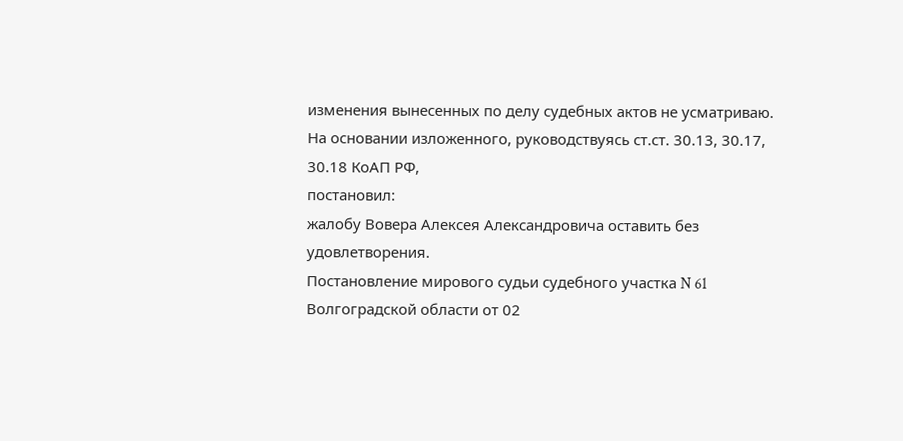изменения вынесенных по делу судебных актов не усматриваю.
На основании изложенного, руководствуясь ст.ст. 30.13, 30.17, 30.18 КоАП РФ,
постановил:
жалобу Вовера Алексея Александровича оставить без удовлетворения.
Постановление мирового судьи судебного участка N 61 Волгоградской области от 02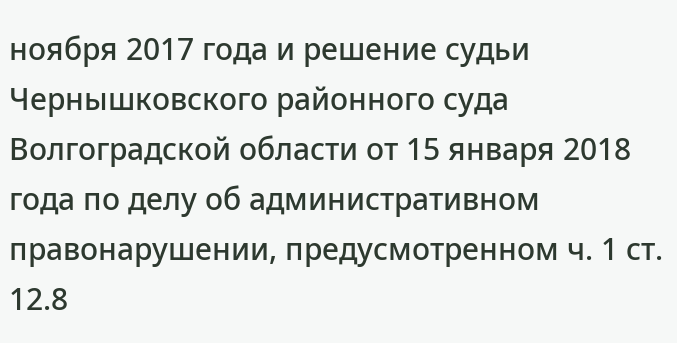ноября 2017 года и решение судьи Чернышковского районного суда Волгоградской области от 15 января 2018 года по делу об административном правонарушении, предусмотренном ч. 1 ст. 12.8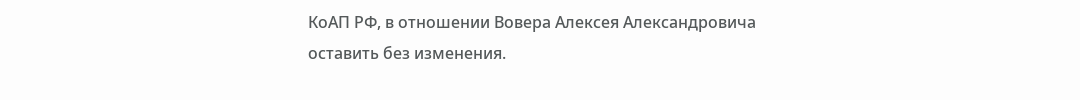КоАП РФ, в отношении Вовера Алексея Александровича оставить без изменения.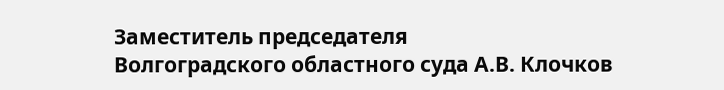Заместитель председателя
Волгоградского областного суда А.В. Клочков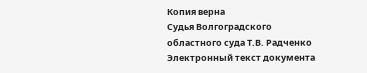Копия верна
Судья Волгоградского областного суда Т.В. Радченко
Электронный текст документа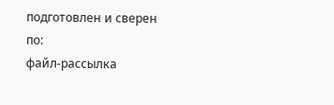подготовлен и сверен по:
файл-рассылка